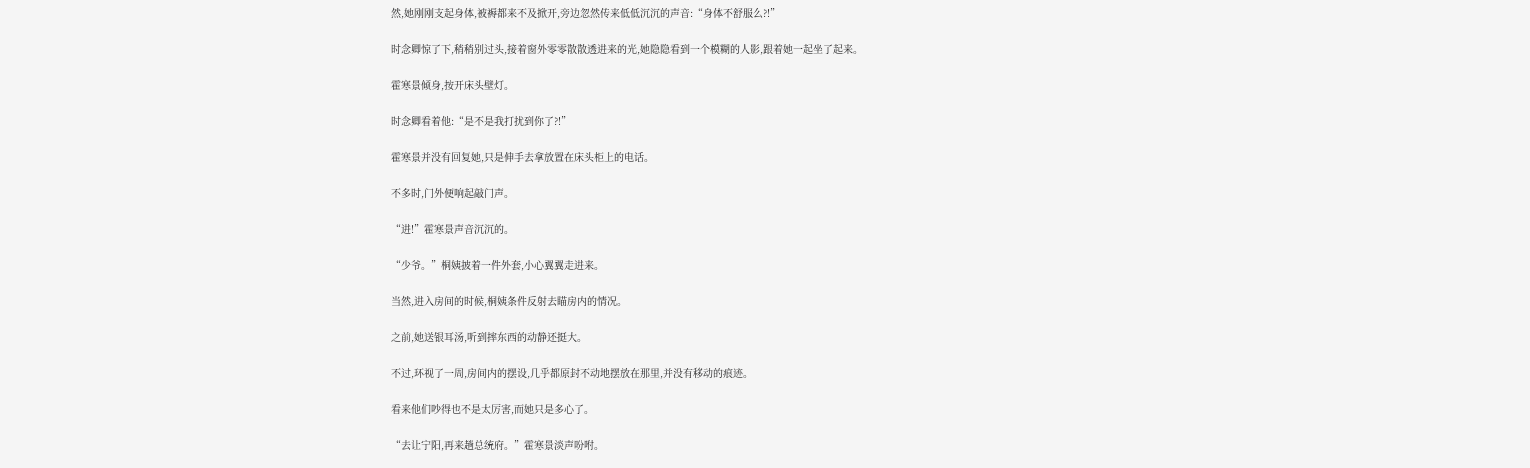然,她刚刚支起身体,被褥都来不及掀开,旁边忽然传来低低沉沉的声音:“身体不舒服么?!”

时念卿惊了下,稍稍别过头,接着窗外零零散散透进来的光,她隐隐看到一个模糊的人影,跟着她一起坐了起来。

霍寒景倾身,按开床头壁灯。

时念卿看着他:“是不是我打扰到你了?!”

霍寒景并没有回复她,只是伸手去拿放置在床头柜上的电话。

不多时,门外便响起敲门声。

“进!”霍寒景声音沉沉的。

“少爷。”桐姨披着一件外套,小心翼翼走进来。

当然,进入房间的时候,桐姨条件反射去瞄房内的情况。

之前,她送银耳汤,听到摔东西的动静还挺大。

不过,环视了一周,房间内的摆设,几乎都原封不动地摆放在那里,并没有移动的痕迹。

看来他们吵得也不是太厉害,而她只是多心了。

“去让宁阳,再来趟总统府。”霍寒景淡声吩咐。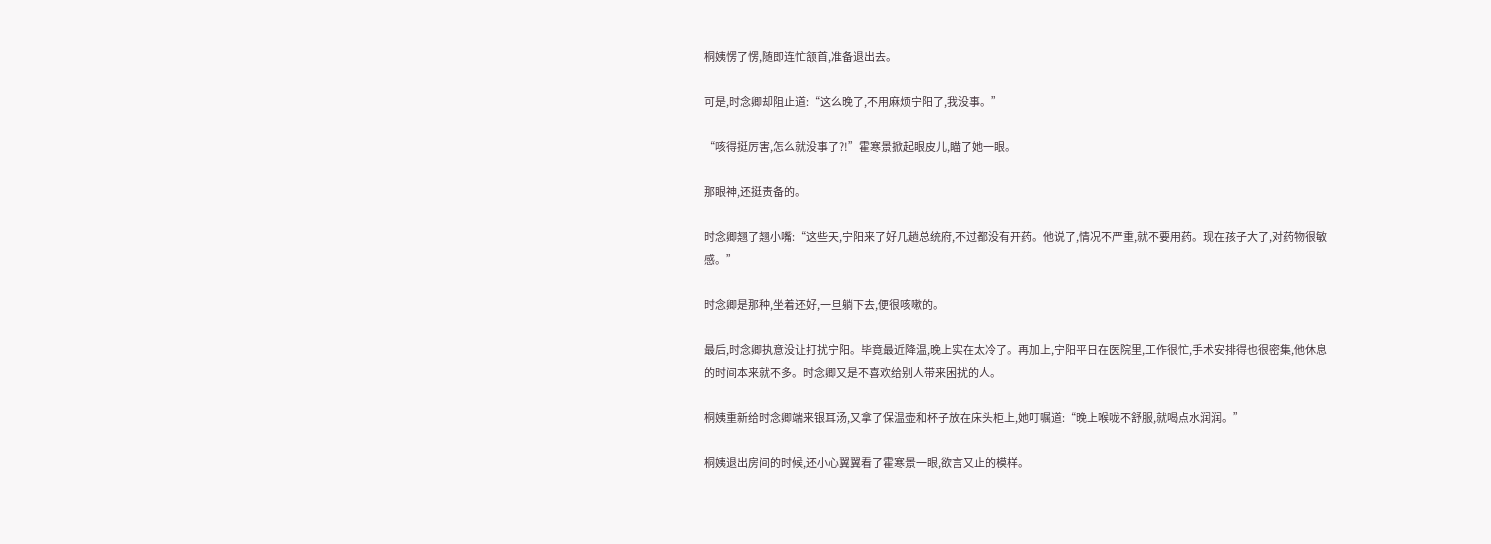桐姨愣了愣,随即连忙颔首,准备退出去。

可是,时念卿却阻止道:“这么晚了,不用麻烦宁阳了,我没事。”

“咳得挺厉害,怎么就没事了?!”霍寒景掀起眼皮儿,瞄了她一眼。

那眼神,还挺责备的。

时念卿翘了翘小嘴:“这些天,宁阳来了好几趟总统府,不过都没有开药。他说了,情况不严重,就不要用药。现在孩子大了,对药物很敏感。”

时念卿是那种,坐着还好,一旦躺下去,便很咳嗽的。

最后,时念卿执意没让打扰宁阳。毕竟最近降温,晚上实在太冷了。再加上,宁阳平日在医院里,工作很忙,手术安排得也很密集,他休息的时间本来就不多。时念卿又是不喜欢给别人带来困扰的人。

桐姨重新给时念卿端来银耳汤,又拿了保温壶和杯子放在床头柜上,她叮嘱道:“晚上喉咙不舒服,就喝点水润润。”

桐姨退出房间的时候,还小心翼翼看了霍寒景一眼,欲言又止的模样。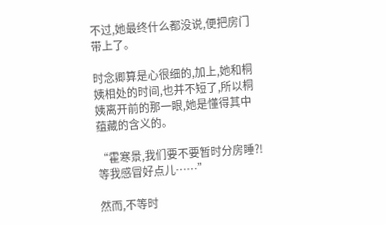不过,她最终什么都没说,便把房门带上了。

时念卿算是心很细的,加上,她和桐姨相处的时间,也并不短了,所以桐姨离开前的那一眼,她是懂得其中蕴藏的含义的。

“霍寒景,我们要不要暂时分房睡?!等我感冒好点儿……”

然而,不等时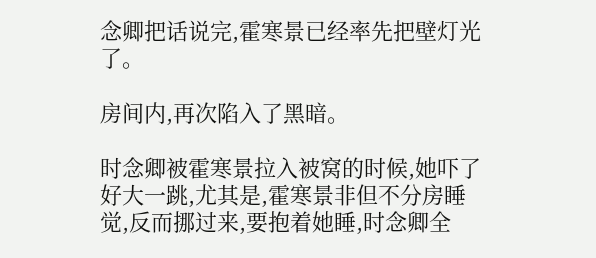念卿把话说完,霍寒景已经率先把壁灯光了。

房间内,再次陷入了黑暗。

时念卿被霍寒景拉入被窝的时候,她吓了好大一跳,尤其是,霍寒景非但不分房睡觉,反而挪过来,要抱着她睡,时念卿全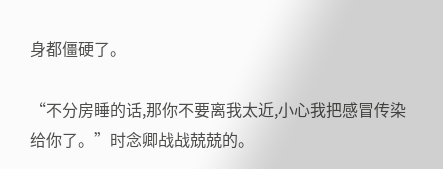身都僵硬了。

“不分房睡的话,那你不要离我太近,小心我把感冒传染给你了。”时念卿战战兢兢的。